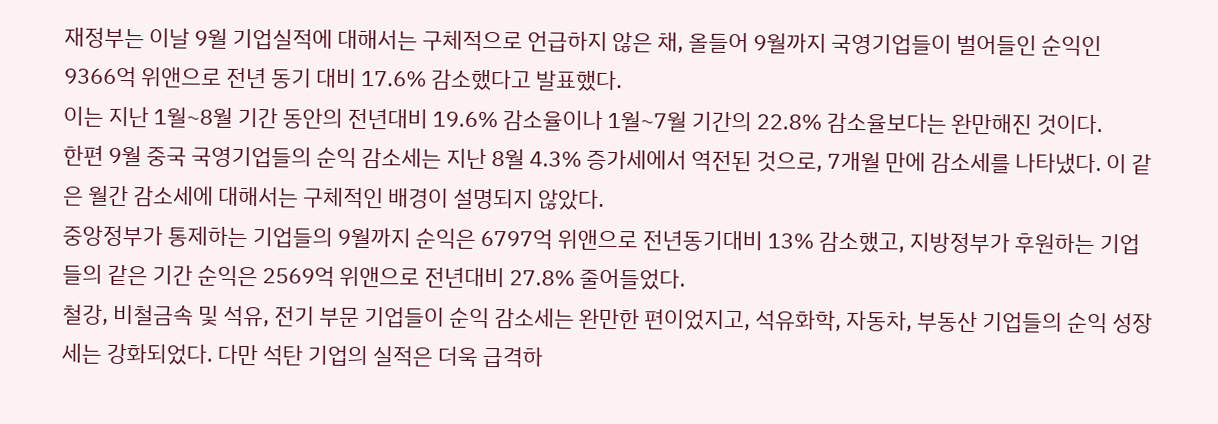재정부는 이날 9월 기업실적에 대해서는 구체적으로 언급하지 않은 채, 올들어 9월까지 국영기업들이 벌어들인 순익인 9366억 위앤으로 전년 동기 대비 17.6% 감소했다고 발표했다.
이는 지난 1월~8월 기간 동안의 전년대비 19.6% 감소율이나 1월~7월 기간의 22.8% 감소율보다는 완만해진 것이다.
한편 9월 중국 국영기업들의 순익 감소세는 지난 8월 4.3% 증가세에서 역전된 것으로, 7개월 만에 감소세를 나타냈다. 이 같은 월간 감소세에 대해서는 구체적인 배경이 설명되지 않았다.
중앙정부가 통제하는 기업들의 9월까지 순익은 6797억 위앤으로 전년동기대비 13% 감소했고, 지방정부가 후원하는 기업들의 같은 기간 순익은 2569억 위앤으로 전년대비 27.8% 줄어들었다.
철강, 비철금속 및 석유, 전기 부문 기업들이 순익 감소세는 완만한 편이었지고, 석유화학, 자동차, 부동산 기업들의 순익 성장세는 강화되었다. 다만 석탄 기업의 실적은 더욱 급격하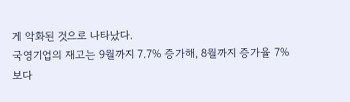게 악화된 것으로 나타났다.
국영기업의 재고는 9월까지 7.7% 증가해, 8월까지 증가율 7%보다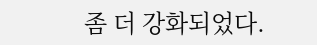좀 더 강화되었다.